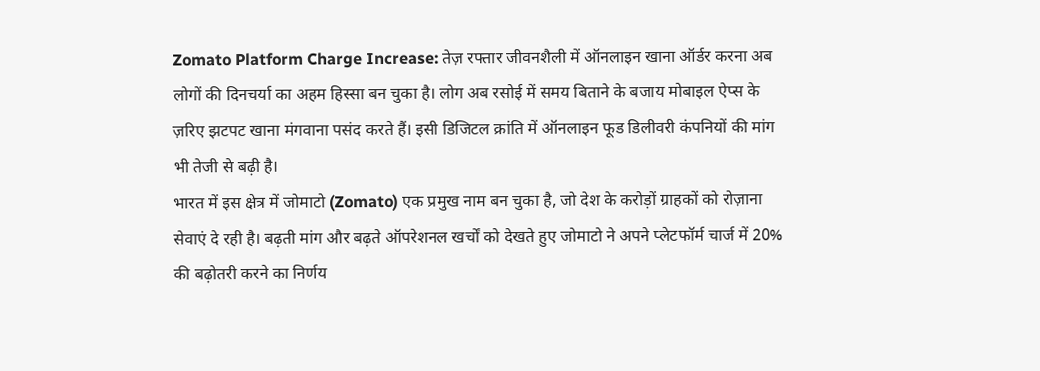Zomato Platform Charge Increase: तेज़ रफ्तार जीवनशैली में ऑनलाइन खाना ऑर्डर करना अब लोगों की दिनचर्या का अहम हिस्सा बन चुका है। लोग अब रसोई में समय बिताने के बजाय मोबाइल ऐप्स के ज़रिए झटपट खाना मंगवाना पसंद करते हैं। इसी डिजिटल क्रांति में ऑनलाइन फूड डिलीवरी कंपनियों की मांग भी तेजी से बढ़ी है।
भारत में इस क्षेत्र में जोमाटो (Zomato) एक प्रमुख नाम बन चुका है, जो देश के करोड़ों ग्राहकों को रोज़ाना सेवाएं दे रही है। बढ़ती मांग और बढ़ते ऑपरेशनल खर्चों को देखते हुए जोमाटो ने अपने प्लेटफॉर्म चार्ज में 20% की बढ़ोतरी करने का निर्णय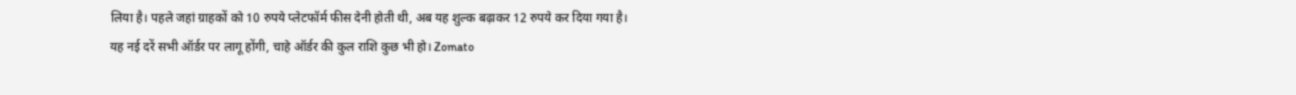लिया है। पहले जहां ग्राहकों को 10 रुपये प्लेटफॉर्म फीस देनी होती थी, अब यह शुल्क बढ़ाकर 12 रुपये कर दिया गया है।
यह नई दरें सभी ऑर्डर पर लागू होंगी, चाहे ऑर्डर की कुल राशि कुछ भी हो। Zomato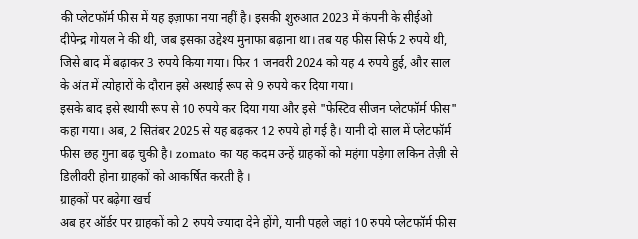की प्लेटफॉर्म फीस में यह इज़ाफा नया नहीं है। इसकी शुरुआत 2023 में कंपनी के सीईओ दीपेन्द्र गोयल ने की थी, जब इसका उद्देश्य मुनाफा बढ़ाना था। तब यह फीस सिर्फ 2 रुपये थी, जिसे बाद में बढ़ाकर 3 रुपये किया गया। फिर 1 जनवरी 2024 को यह 4 रुपये हुई, और साल के अंत में त्योहारों के दौरान इसे अस्थाई रूप से 9 रुपये कर दिया गया।
इसके बाद इसे स्थायी रूप से 10 रुपये कर दिया गया और इसे "फेस्टिव सीजन प्लेटफॉर्म फीस" कहा गया। अब, 2 सितंबर 2025 से यह बढ़कर 12 रुपये हो गई है। यानी दो साल में प्लेटफॉर्म फीस छह गुना बढ़ चुकी है। zomato का यह कदम उन्हें ग्राहकों को महंगा पड़ेगा लकिन तेज़ी से डिलीवरी होना ग्राहकों को आकर्षित करती है ।
ग्राहकों पर बढ़ेगा खर्च
अब हर ऑर्डर पर ग्राहकों को 2 रुपये ज्यादा देने होंगे, यानी पहले जहां 10 रुपये प्लेटफॉर्म फीस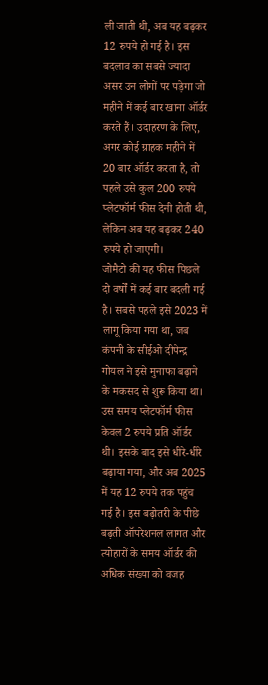ली जाती थी, अब यह बढ़कर 12 रुपये हो गई है। इस बदलाव का सबसे ज्यादा असर उन लोगों पर पड़ेगा जो महीने में कई बार खाना ऑर्डर करते हैं। उदाहरण के लिए, अगर कोई ग्राहक महीने में 20 बार ऑर्डर करता है, तो पहले उसे कुल 200 रुपये प्लेटफॉर्म फीस देनी होती थी, लेकिन अब यह बढ़कर 240 रुपये हो जाएगी।
जोमैटो की यह फीस पिछले दो वर्षों में कई बार बदली गई है। सबसे पहले इसे 2023 में लागू किया गया था, जब कंपनी के सीईओ दीपेन्द्र गोयल ने इसे मुनाफा बढ़ाने के मकसद से शुरू किया था। उस समय प्लेटफॉर्म फीस केवल 2 रुपये प्रति ऑर्डर थी। इसके बाद इसे धीरे-धीरे बढ़ाया गया, और अब 2025 में यह 12 रुपये तक पहुंच गई है। इस बढ़ोतरी के पीछे बढ़ती ऑपरेशनल लागत और त्योहारों के समय ऑर्डर की अधिक संख्या को वजह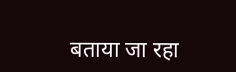बताया जा रहा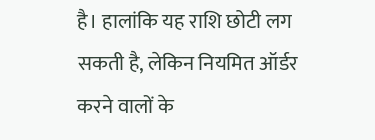है। हालांकि यह राशि छोटी लग सकती है, लेकिन नियमित ऑर्डर करने वालों के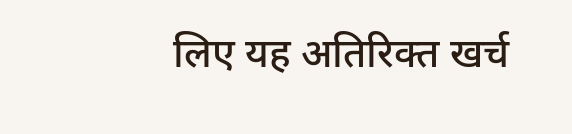लिए यह अतिरिक्त खर्च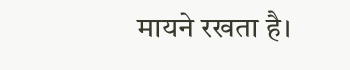मायने रखता है।